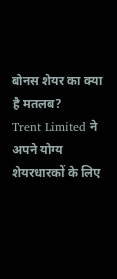बोनस शेयर का क्या है मतलब?
Trent Limited ने अपने योग्य शेयरधारकों के लिए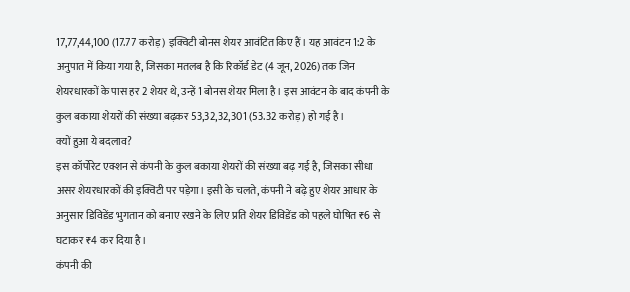17,77,44,100 (17.77 करोड़) इक्विटी बोनस शेयर आवंटित किए हैं। यह आवंटन 1:2 के अनुपात में किया गया है, जिसका मतलब है कि रिकॉर्ड डेट (4 जून, 2026) तक जिन शेयरधारकों के पास हर 2 शेयर थे, उन्हें 1 बोनस शेयर मिला है। इस आवंटन के बाद कंपनी के कुल बकाया शेयरों की संख्या बढ़कर 53,32,32,301 (53.32 करोड़) हो गई है।
क्यों हुआ ये बदलाव?
इस कॉर्पोरेट एक्शन से कंपनी के कुल बकाया शेयरों की संख्या बढ़ गई है, जिसका सीधा असर शेयरधारकों की इक्विटी पर पड़ेगा। इसी के चलते, कंपनी ने बढ़े हुए शेयर आधार के अनुसार डिविडेंड भुगतान को बनाए रखने के लिए प्रति शेयर डिविडेंड को पहले घोषित ₹6 से घटाकर ₹4 कर दिया है।
कंपनी की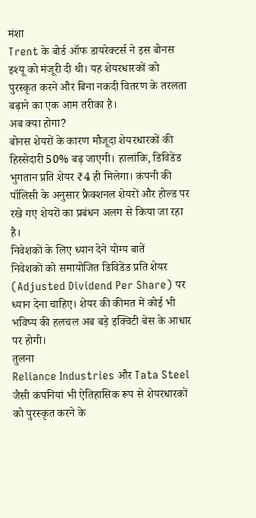मंशा
Trent के बोर्ड ऑफ डायरेक्टर्स ने इस बोनस इश्यू को मंजूरी दी थी। यह शेयरधारकों को पुरस्कृत करने और बिना नकदी वितरण के तरलता बढ़ाने का एक आम तरीका है।
अब क्या होगा?
बोनस शेयरों के कारण मौजूदा शेयरधारकों की हिस्सेदारी 50% बढ़ जाएगी। हालांकि, डिविडेंड भुगतान प्रति शेयर ₹4 ही मिलेगा। कंपनी की पॉलिसी के अनुसार फ्रैक्शनल शेयरों और होल्ड पर रखे गए शेयरों का प्रबंधन अलग से किया जा रहा है।
निवेशकों के लिए ध्यान देने योग्य बातें
निवेशकों को समायोजित डिविडेंड प्रति शेयर (Adjusted Dividend Per Share) पर ध्यान देना चाहिए। शेयर की कीमत में कोई भी भविष्य की हलचल अब बड़े इक्विटी बेस के आधार पर होगी।
तुलना
Reliance Industries और Tata Steel जैसी कंपनियां भी ऐतिहासिक रूप से शेयरधारकों को पुरस्कृत करने के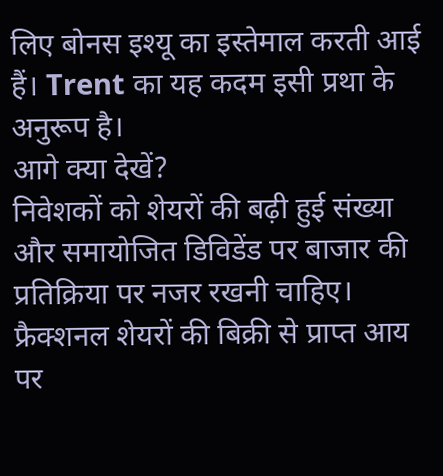लिए बोनस इश्यू का इस्तेमाल करती आई हैं। Trent का यह कदम इसी प्रथा के अनुरूप है।
आगे क्या देखें?
निवेशकों को शेयरों की बढ़ी हुई संख्या और समायोजित डिविडेंड पर बाजार की प्रतिक्रिया पर नजर रखनी चाहिए। फ्रैक्शनल शेयरों की बिक्री से प्राप्त आय पर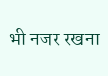भी नजर रखना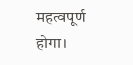महत्वपूर्ण होगा।